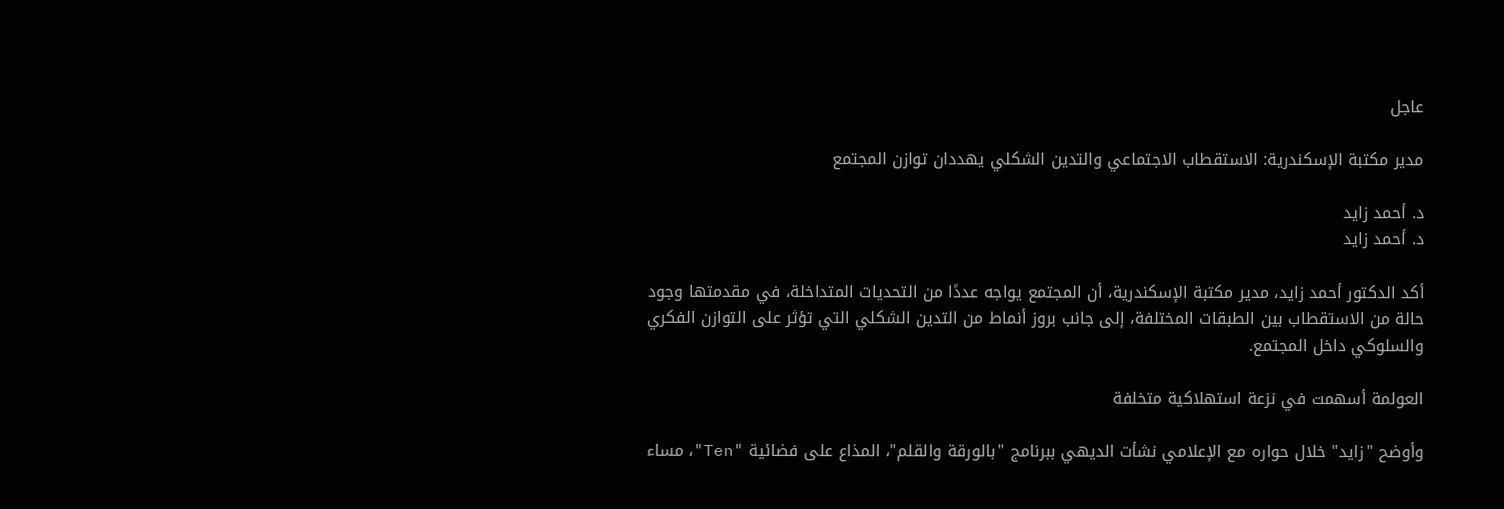عاجل

مدير مكتبة الإسكندرية: الاستقطاب الاجتماعي والتدين الشكلي يهددان توازن المجتمع

د. أحمد زايد
د. أحمد زايد

أكد الدكتور أحمد زايد، مدير مكتبة الإسكندرية، أن المجتمع يواجه عددًا من التحديات المتداخلة، في مقدمتها وجود حالة من الاستقطاب بين الطبقات المختلفة، إلى جانب بروز أنماط من التدين الشكلي التي تؤثر على التوازن الفكري والسلوكي داخل المجتمع.

العولمة أسهمت في نزعة استهلاكية متخلفة

وأوضح "زايد" خلال حواره مع الإعلامي نشأت الديهي ببرنامج "بالورقة والقلم"، المذاع على فضائية "Ten"، مساء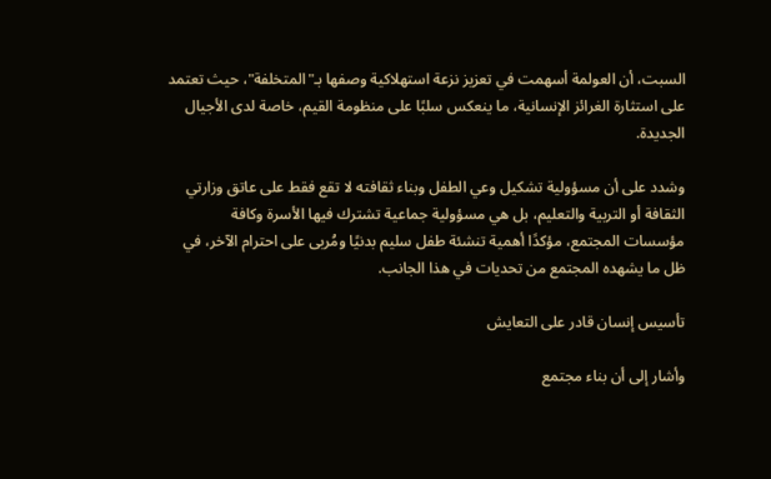السبت، أن العولمة أسهمت في تعزيز نزعة استهلاكية وصفها بـ"المتخلفة"، حيث تعتمد على استثارة الغرائز الإنسانية، ما ينعكس سلبًا على منظومة القيم، خاصة لدى الأجيال الجديدة.

وشدد على أن مسؤولية تشكيل وعي الطفل وبناء ثقافته لا تقع فقط على عاتق وزارتي الثقافة أو التربية والتعليم، بل هي مسؤولية جماعية تشترك فيها الأسرة وكافة مؤسسات المجتمع، مؤكدًا أهمية تنشئة طفل سليم بدنيًا ومُربى على احترام الآخر، في ظل ما يشهده المجتمع من تحديات في هذا الجانب.

تأسيس إنسان قادر على التعايش

وأشار إلى أن بناء مجتمع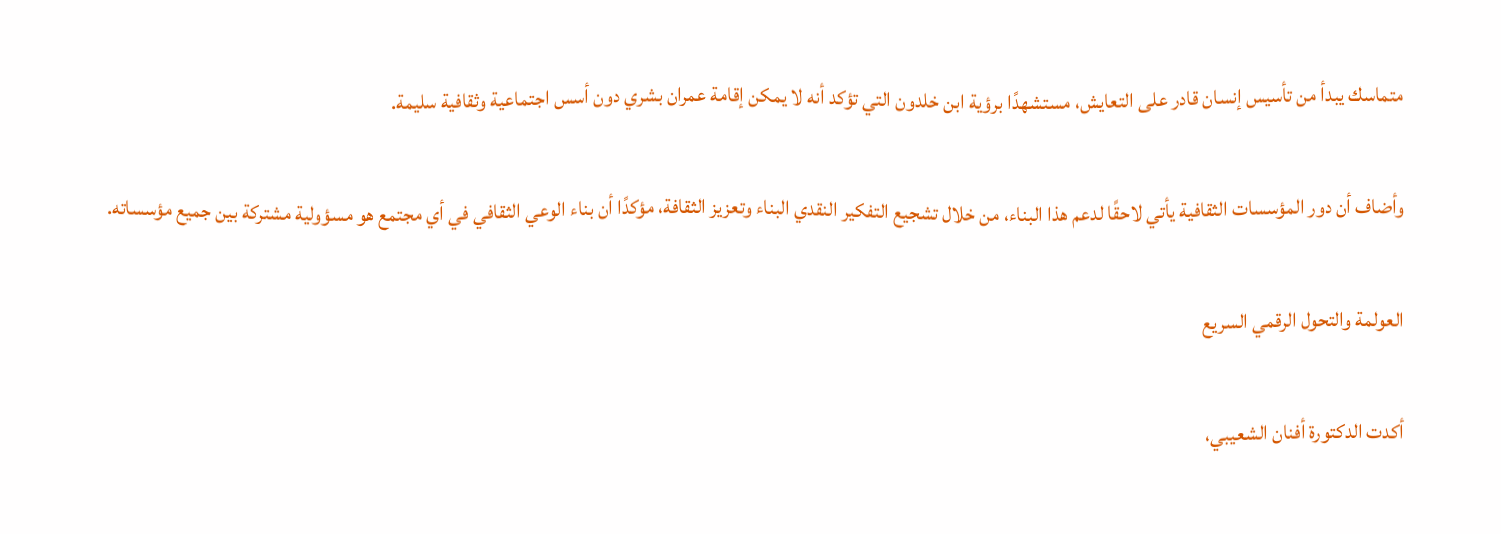متماسك يبدأ من تأسيس إنسان قادر على التعايش، مستشهدًا برؤية ابن خلدون التي تؤكد أنه لا يمكن إقامة عمران بشري دون أسس اجتماعية وثقافية سليمة.

وأضاف أن دور المؤسسات الثقافية يأتي لاحقًا لدعم هذا البناء، من خلال تشجيع التفكير النقدي البناء وتعزيز الثقافة، مؤكدًا أن بناء الوعي الثقافي في أي مجتمع هو مسؤولية مشتركة بين جميع مؤسساته.

العولمة والتحول الرقمي السريع

أكدت الدكتورة أفنان الشعيبي،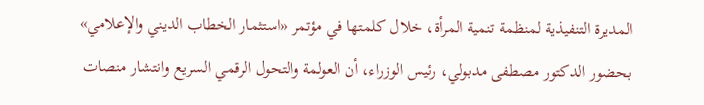المديرة التنفيذية لمنظمة تنمية المرأة، خلال كلمتها في مؤتمر «استثمار الخطاب الديني والإعلامي» بحضور الدكتور مصطفى مدبولي، رئيس الوزراء، أن العولمة والتحول الرقمي السريع وانتشار منصات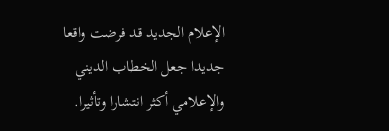الإعلام الجديد قد فرضت واقعا جديدا جعل الخطاب الديني والإعلامي أكثر انتشارا وتأثيرا.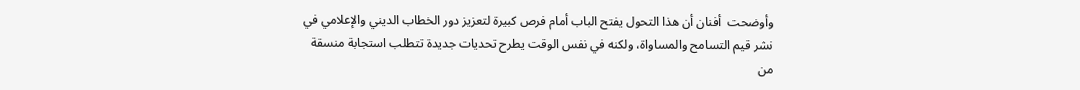وأوضحت  أفنان أن هذا التحول يفتح الباب أمام فرص كبيرة لتعزيز دور الخطاب الديني والإعلامي في نشر قيم التسامح والمساواة، ولكنه في نفس الوقت يطرح تحديات جديدة تتطلب استجابة منسقة من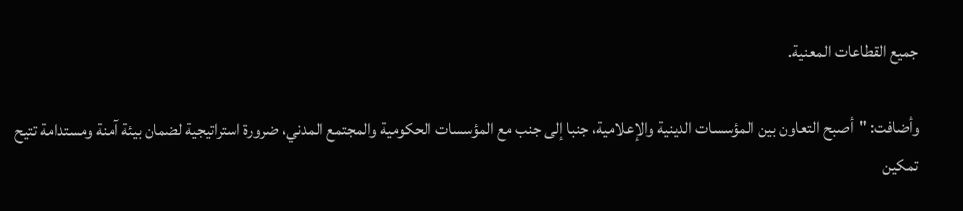جميع القطاعات المعنية.

وأضافت: "أصبح التعاون بين المؤسسات الدينية والإعلامية، جنبا إلى جنب مع المؤسسات الحكومية والمجتمع المدني، ضرورة استراتيجية لضمان بيئة آمنة ومستدامة تتيح تمكين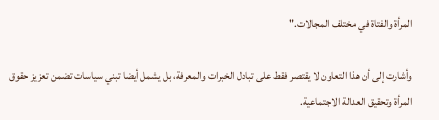المرأة والفتاة في مختلف المجالات."

وأشارت إلى أن هذا التعاون لا يقتصر فقط على تبادل الخبرات والمعرفة، بل يشمل أيضا تبني سياسات تضمن تعزيز حقوق المرأة وتحقيق العدالة الاجتماعية.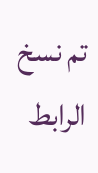تم نسخ الرابط